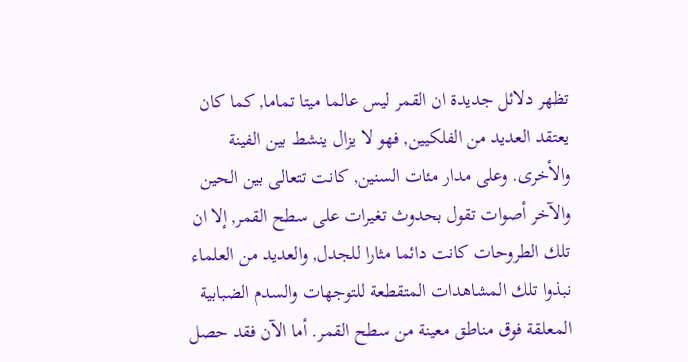تظهر دلائل جديدة ان القمر ليس عالما ميتا تماما, كما كان يعتقد العديد من الفلكيين, فهو لا يزال ينشط بين الفينة والأخرى. وعلى مدار مئات السنين, كانت تتعالى بين الحين والآخر أصوات تقول بحدوث تغيرات على سطح القمر, إلا ان تلك الطروحات كانت دائما مثارا للجدل, والعديد من العلماء نبذوا تلك المشاهدات المتقطعة للتوجهات والسدم الضبابية المعلقة فوق مناطق معينة من سطح القمر. أما الآن فقد حصل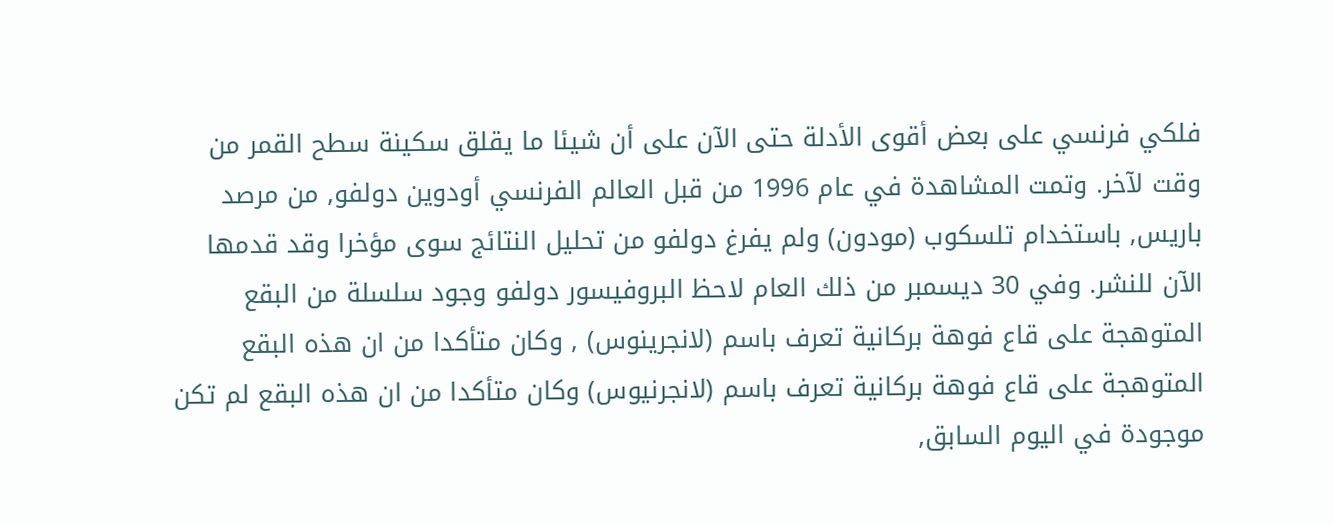فلكي فرنسي على بعض أقوى الأدلة حتى الآن على أن شيئا ما يقلق سكينة سطح القمر من وقت لآخر. وتمت المشاهدة في عام 1996 من قبل العالم الفرنسي أودوين دولفو, من مرصد باريس, باستخدام تلسكوب (مودون) ولم يفرغ دولفو من تحليل النتائج سوى مؤخرا وقد قدمها الآن للنشر. وفي 30 ديسمبر من ذلك العام لاحظ البروفيسور دولفو وجود سلسلة من البقع المتوهجة على قاع فوهة بركانية تعرف باسم (لانجرينوس) , وكان متأكدا من ان هذه البقع المتوهجة على قاع فوهة بركانية تعرف باسم (لانجرنيوس) وكان متأكدا من ان هذه البقع لم تكن موجودة في اليوم السابق,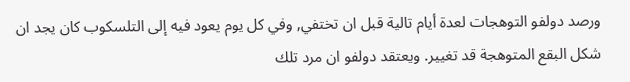ورصد دولفو التوهجات لعدة أيام تالية قبل ان تختفي, وفي كل يوم يعود فيه إلى التلسكوب كان يجد ان شكل البقع المتوهجة قد تغيير. ويعتقد دولفو ان مرد تلك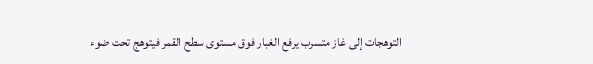التوهجات إلى غاز متسرب يرفع الغبار فوق مستوى سطح القمر فيتوهج تحت ضوء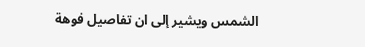الشمس ويشير إلى ان تفاصيل فوهة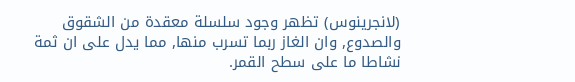(لانجرينوس) تظهر وجود سلسلة معقدة من الشقوق والصدوع, وان الغاز ربما تسرب منها, مما يدل على ان ثمة نشاطا ما على سطح القمر.